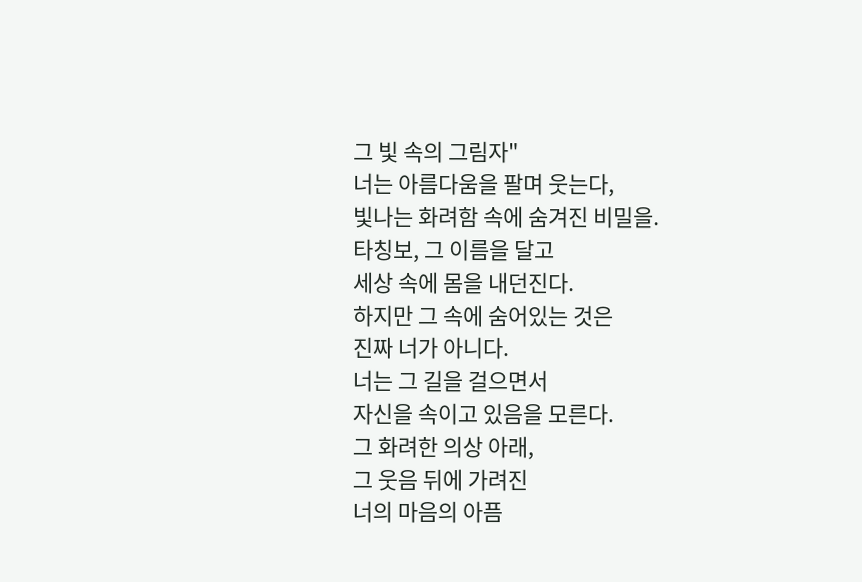그 빛 속의 그림자"
너는 아름다움을 팔며 웃는다,
빛나는 화려함 속에 숨겨진 비밀을.
타칭보, 그 이름을 달고
세상 속에 몸을 내던진다.
하지만 그 속에 숨어있는 것은
진짜 너가 아니다.
너는 그 길을 걸으면서
자신을 속이고 있음을 모른다.
그 화려한 의상 아래,
그 웃음 뒤에 가려진
너의 마음의 아픔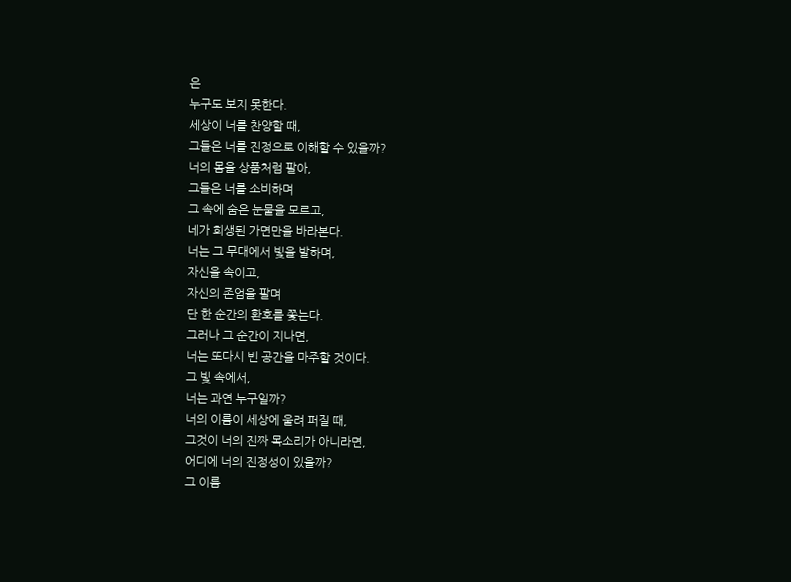은
누구도 보지 못한다.
세상이 너를 찬양할 때,
그들은 너를 진정으로 이해할 수 있을까?
너의 몸을 상품처럼 팔아,
그들은 너를 소비하며
그 속에 숨은 눈물을 모르고,
네가 희생된 가면만을 바라본다.
너는 그 무대에서 빛을 발하며,
자신을 속이고,
자신의 존엄을 팔며
단 한 순간의 환호를 쫓는다.
그러나 그 순간이 지나면,
너는 또다시 빈 공간을 마주할 것이다.
그 빛 속에서,
너는 과연 누구일까?
너의 이름이 세상에 울려 퍼질 때,
그것이 너의 진짜 목소리가 아니라면,
어디에 너의 진정성이 있을까?
그 이름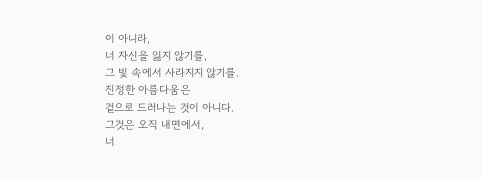이 아니라,
너 자신을 잃지 않기를,
그 빛 속에서 사라지지 않기를.
진정한 아름다움은
겉으로 드러나는 것이 아니다.
그것은 오직 내면에서,
너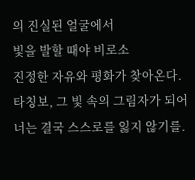의 진실된 얼굴에서
빛을 발할 때야 비로소
진정한 자유와 평화가 찾아온다.
타칭보, 그 빛 속의 그림자가 되어
너는 결국 스스로를 잃지 않기를.